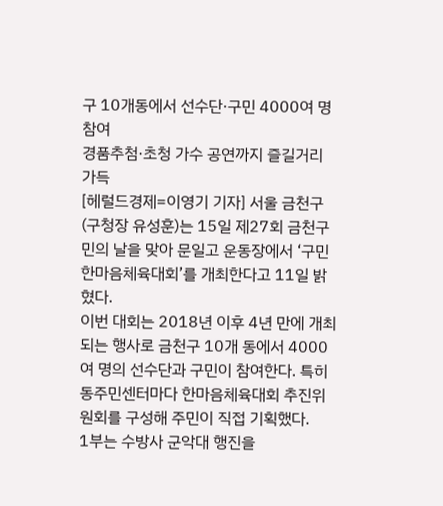구 10개동에서 선수단·구민 4000여 명 참여
경품추첨·초청 가수 공연까지 즐길거리 가득
[헤럴드경제=이영기 기자] 서울 금천구(구청장 유성훈)는 15일 제27회 금천구민의 날을 맞아 문일고 운동장에서 ‘구민한마음체육대회’를 개최한다고 11일 밝혔다.
이번 대회는 2018년 이후 4년 만에 개최되는 행사로 금천구 10개 동에서 4000여 명의 선수단과 구민이 참여한다. 특히 동주민센터마다 한마음체육대회 추진위원회를 구성해 주민이 직접 기획했다.
1부는 수방사 군악대 행진을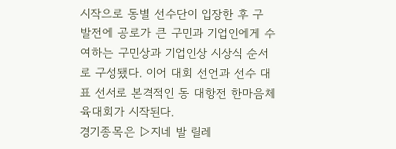시작으로 동별 선수단이 입장한 후 구 발전에 공로가 큰 구민과 기업인에게 수여하는 구민상과 기업인상 시상식 순서로 구성됐다. 이어 대회 선언과 선수 대표 선서로 본격적인 동 대항전 한마음체육대회가 시작된다.
경기종목은 ▷지네 발 릴레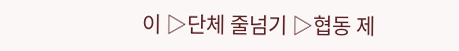이 ▷단체 줄넘기 ▷협동 제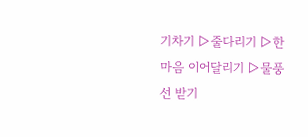기차기 ▷줄다리기 ▷한마음 이어달리기 ▷물풍선 받기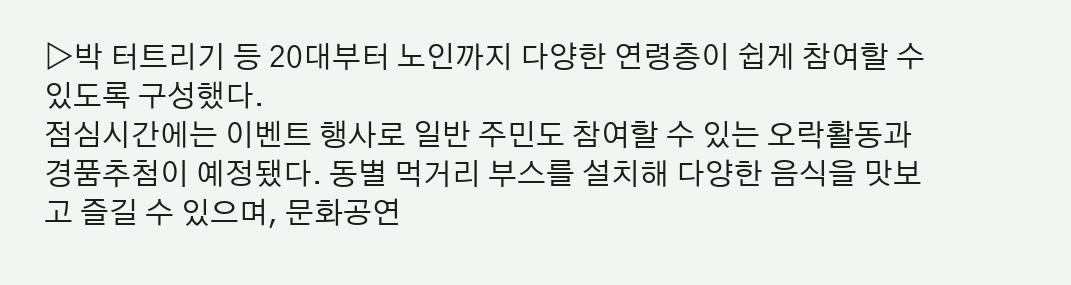▷박 터트리기 등 20대부터 노인까지 다양한 연령층이 쉽게 참여할 수 있도록 구성했다.
점심시간에는 이벤트 행사로 일반 주민도 참여할 수 있는 오락활동과 경품추첨이 예정됐다. 동별 먹거리 부스를 설치해 다양한 음식을 맛보고 즐길 수 있으며, 문화공연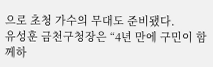으로 초청 가수의 무대도 준비됐다.
유성훈 금천구청장은 “4년 만에 구민이 함께하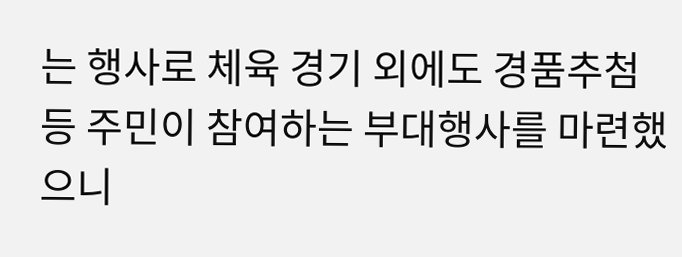는 행사로 체육 경기 외에도 경품추첨 등 주민이 참여하는 부대행사를 마련했으니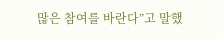많은 참여를 바란다”고 말했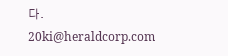다.
20ki@heraldcorp.com